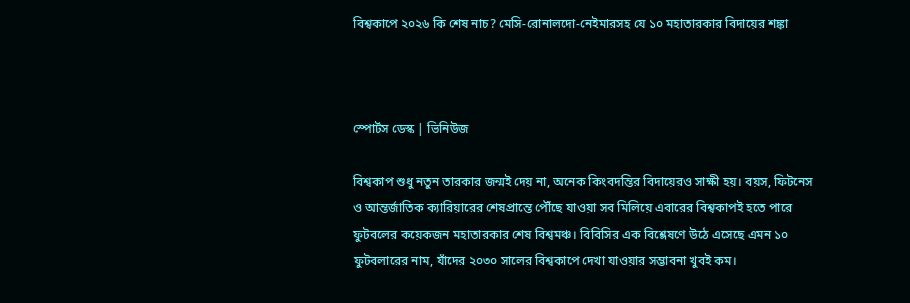বিশ্বকাপে ২০২৬ কি শেষ নাচ? মেসি-রোনালদো-নেইমারসহ যে ১০ মহাতারকার বিদায়ের শঙ্কা



স্পোর্টস ডেস্ক | ভিনিউজ

বিশ্বকাপ শুধু নতুন তারকার জন্মই দেয় না, অনেক কিংবদন্তির বিদায়েরও সাক্ষী হয়। বয়স, ফিটনেস ও আন্তর্জাতিক ক্যারিয়ারের শেষপ্রান্তে পৌঁছে যাওয়া সব মিলিয়ে এবারের বিশ্বকাপই হতে পারে ফুটবলের কয়েকজন মহাতারকার শেষ বিশ্বমঞ্চ। বিবিসির এক বিশ্লেষণে উঠে এসেছে এমন ১০ ফুটবলারের নাম, যাঁদের ২০৩০ সালের বিশ্বকাপে দেখা যাওয়ার সম্ভাবনা খুবই কম।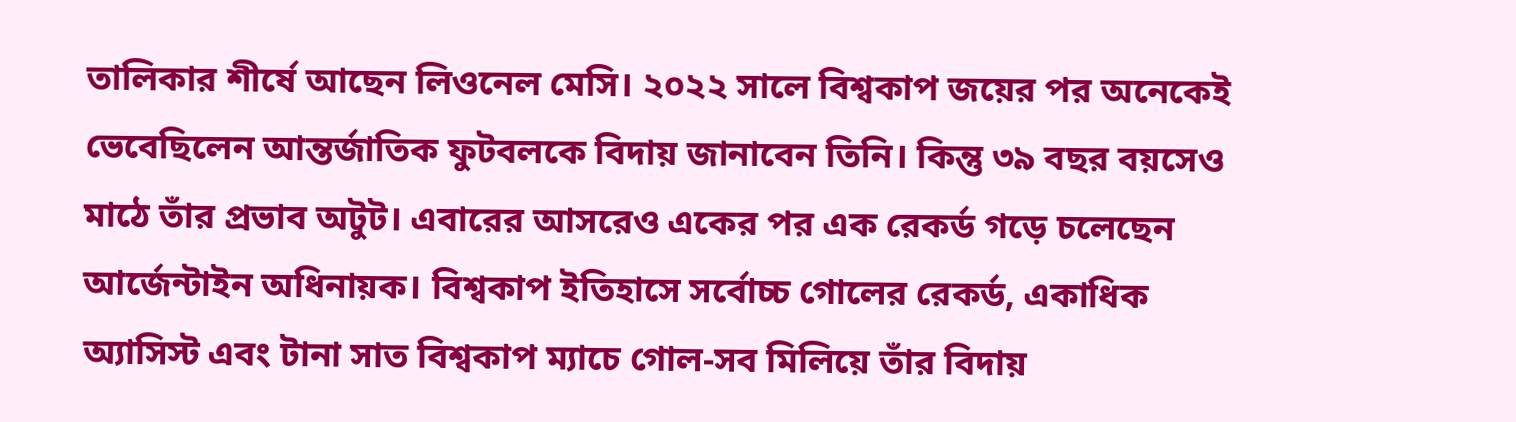তালিকার শীর্ষে আছেন লিওনেল মেসি। ২০২২ সালে বিশ্বকাপ জয়ের পর অনেকেই ভেবেছিলেন আন্তর্জাতিক ফুটবলকে বিদায় জানাবেন তিনি। কিন্তু ৩৯ বছর বয়সেও মাঠে তাঁর প্রভাব অটুট। এবারের আসরেও একের পর এক রেকর্ড গড়ে চলেছেন আর্জেন্টাইন অধিনায়ক। বিশ্বকাপ ইতিহাসে সর্বোচ্চ গোলের রেকর্ড, একাধিক অ্যাসিস্ট এবং টানা সাত বিশ্বকাপ ম্যাচে গোল-সব মিলিয়ে তাঁর বিদায়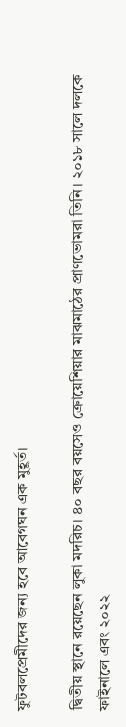ফুটবলপ্রেমীদের জন্য হবে আবেগঘন এক মুহূর্ত।

দ্বিতীয় স্থানে রয়েছেন লুকা মদরিচ। ৪০ বছর বয়সেও ক্রোয়েশিয়ার মাঝমাঠের প্রাণভোমরা তিনি। ২০১৮ সালে দলকে ফাইনালে এবং ২০২২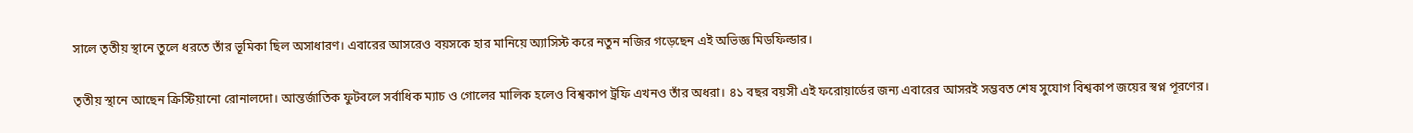সালে তৃতীয় স্থানে তুলে ধরতে তাঁর ভূমিকা ছিল অসাধারণ। এবারের আসরেও বয়সকে হার মানিয়ে অ্যাসিস্ট করে নতুন নজির গড়েছেন এই অভিজ্ঞ মিডফিল্ডার।

তৃতীয় স্থানে আছেন ক্রিস্টিয়ানো রোনালদো। আন্তর্জাতিক ফুটবলে সর্বাধিক ম্যাচ ও গোলের মালিক হলেও বিশ্বকাপ ট্রফি এখনও তাঁর অধরা। ৪১ বছর বয়সী এই ফরোয়ার্ডের জন্য এবারের আসরই সম্ভবত শেষ সুযোগ বিশ্বকাপ জয়ের স্বপ্ন পূরণের।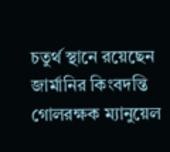চতুর্থ স্থানে রয়েছেন জার্মানির কিংবদন্তি গোলরক্ষক ম্যানুয়েল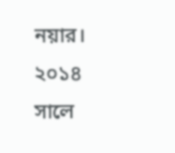নয়ার। ২০১৪ সালে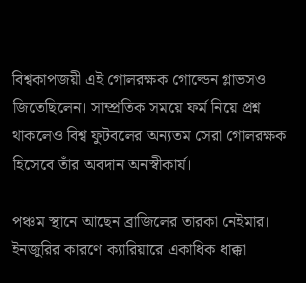বিশ্বকাপজয়ী এই গোলরক্ষক গোল্ডেন গ্লাভসও জিতেছিলেন। সাম্প্রতিক সময়ে ফর্ম নিয়ে প্রশ্ন থাকলেও বিশ্ব ফুটবলের অন্যতম সেরা গোলরক্ষক হিসেবে তাঁর অবদান অনস্বীকার্য।

পঞ্চম স্থানে আছেন ব্রাজিলের তারকা নেইমার। ইনজুরির কারণে ক্যারিয়ারে একাধিক ধাক্কা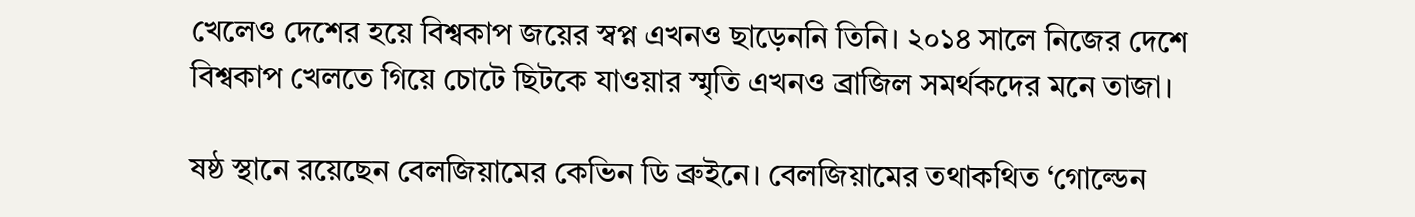খেলেও দেশের হয়ে বিশ্বকাপ জয়ের স্বপ্ন এখনও ছাড়েননি তিনি। ২০১৪ সালে নিজের দেশে বিশ্বকাপ খেলতে গিয়ে চোটে ছিটকে যাওয়ার স্মৃতি এখনও ব্রাজিল সমর্থকদের মনে তাজা।

ষষ্ঠ স্থানে রয়েছেন বেলজিয়ামের কেভিন ডি ব্রুইনে। বেলজিয়ামের তথাকথিত ‘গোল্ডেন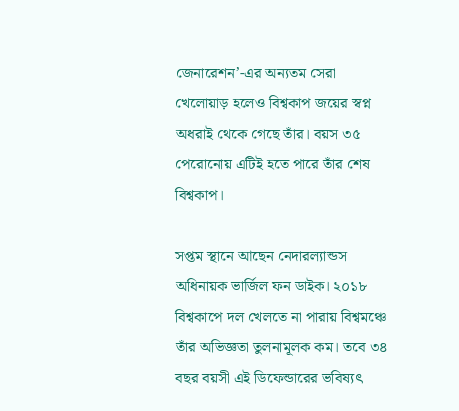জেনারেশন’-এর অন্যতম সেরা খেলোয়াড় হলেও বিশ্বকাপ জয়ের স্বপ্ন অধরাই থেকে গেছে তাঁর। বয়স ৩৫ পেরোনোয় এটিই হতে পারে তাঁর শেষ বিশ্বকাপ।

সপ্তম স্থানে আছেন নেদারল্যান্ডস অধিনায়ক ভার্জিল ফন ডাইক। ২০১৮ বিশ্বকাপে দল খেলতে না পারায় বিশ্বমঞ্চে তাঁর অভিজ্ঞতা তুলনামূলক কম। তবে ৩৪ বছর বয়সী এই ডিফেন্ডারের ভবিষ্যৎ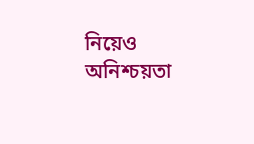নিয়েও অনিশ্চয়তা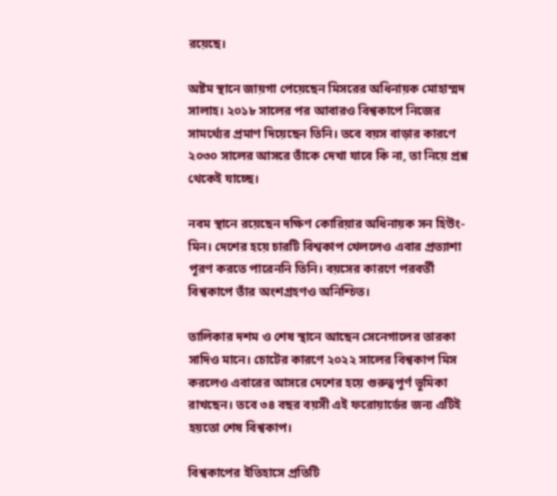রয়েছে।

অষ্টম স্থানে জায়গা পেয়েছেন মিসরের অধিনায়ক মোহাম্মদ সালাহ। ২০১৮ সালের পর আবারও বিশ্বকাপে নিজের সামর্থ্যের প্রমাণ দিয়েছেন তিনি। তবে বয়স বাড়ার কারণে ২০৩০ সালের আসরে তাঁকে দেখা যাবে কি না, তা নিয়ে প্রশ্ন থেকেই যাচ্ছে।

নবম স্থানে রয়েছেন দক্ষিণ কোরিয়ার অধিনায়ক সন হিউং-মিন। দেশের হয়ে চারটি বিশ্বকাপ খেললেও এবার প্রত্যাশা পূরণ করতে পারেননি তিনি। বয়সের কারণে পরবর্তী বিশ্বকাপে তাঁর অংশগ্রহণও অনিশ্চিত।

তালিকার দশম ও শেষ স্থানে আছেন সেনেগালের তারকা সাদিও মানে। চোটের কারণে ২০২২ সালের বিশ্বকাপ মিস করলেও এবারের আসরে দেশের হয়ে গুরুত্বপূর্ণ ভূমিকা রাখছেন। তবে ৩৪ বছর বয়সী এই ফরোয়ার্ডের জন্য এটিই হয়তো শেষ বিশ্বকাপ।

বিশ্বকাপের ইতিহাসে প্রতিটি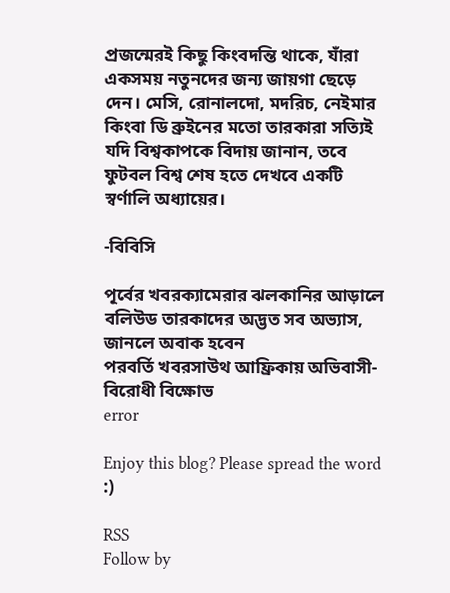প্রজন্মেরই কিছু কিংবদন্তি থাকে, যাঁরা একসময় নতুনদের জন্য জায়গা ছেড়ে দেন। মেসি, রোনালদো, মদরিচ, নেইমার কিংবা ডি ব্রুইনের মতো তারকারা সত্যিই যদি বিশ্বকাপকে বিদায় জানান, তবে ফুটবল বিশ্ব শেষ হতে দেখবে একটি স্বর্ণালি অধ্যায়ের।

-বিবিসি

পূর্বের খবরক্যামেরার ঝলকানির আড়ালে বলিউড তারকাদের অদ্ভত সব অভ্যাস, জানলে অবাক হবেন
পরবর্তি খবরসাউথ আফ্রিকায় অভিবাসী-বিরোধী বিক্ষোভ
error

Enjoy this blog? Please spread the word :)

RSS
Follow by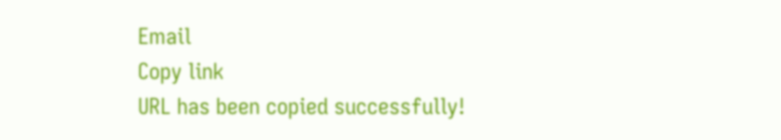Email
Copy link
URL has been copied successfully!